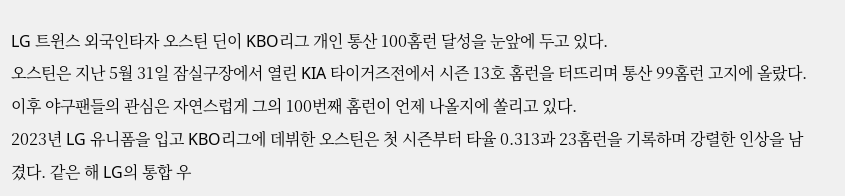LG 트윈스 외국인타자 오스틴 딘이 KBO리그 개인 통산 100홈런 달성을 눈앞에 두고 있다.
오스틴은 지난 5월 31일 잠실구장에서 열린 KIA 타이거즈전에서 시즌 13호 홈런을 터뜨리며 통산 99홈런 고지에 올랐다. 이후 야구팬들의 관심은 자연스럽게 그의 100번째 홈런이 언제 나올지에 쏠리고 있다.
2023년 LG 유니폼을 입고 KBO리그에 데뷔한 오스틴은 첫 시즌부터 타율 0.313과 23홈런을 기록하며 강렬한 인상을 남겼다. 같은 해 LG의 통합 우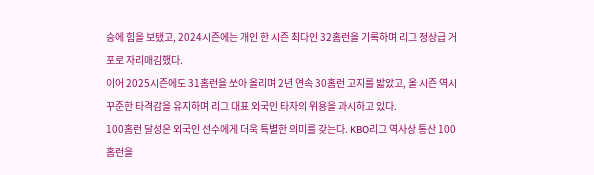승에 힘을 보탰고, 2024시즌에는 개인 한 시즌 최다인 32홈런을 기록하며 리그 정상급 거포로 자리매김했다.
이어 2025시즌에도 31홈런을 쏘아 올리며 2년 연속 30홈런 고지를 밟았고, 올 시즌 역시 꾸준한 타격감을 유지하며 리그 대표 외국인 타자의 위용을 과시하고 있다.
100홈런 달성은 외국인 선수에게 더욱 특별한 의미를 갖는다. KBO리그 역사상 통산 100홈런을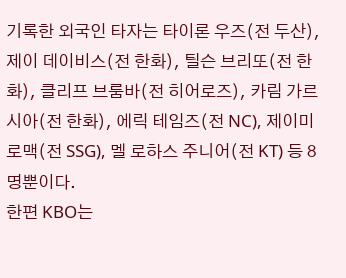기록한 외국인 타자는 타이론 우즈(전 두산), 제이 데이비스(전 한화), 틸슨 브리또(전 한화), 클리프 브룸바(전 히어로즈), 카림 가르시아(전 한화), 에릭 테임즈(전 NC), 제이미 로맥(전 SSG), 멜 로하스 주니어(전 KT) 등 8명뿐이다.
한편 KBO는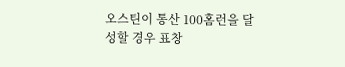오스틴이 통산 100홈런을 달성할 경우 표창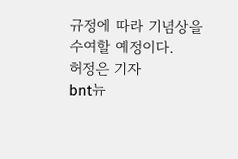규정에 따라 기념상을 수여할 예정이다.
허정은 기자
bnt뉴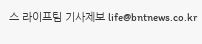스 라이프팀 기사제보 life@bntnews.co.kr